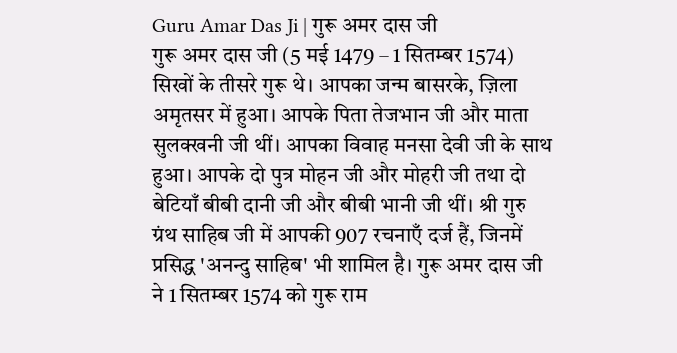Guru Amar Das Ji | गुरू अमर दास जी
गुरू अमर दास जी (5 मई 1479 – 1 सितम्बर 1574) सिखों के तीसरे गुरू थे। आपका जन्म बासरके, ज़िला अमृतसर में हुआ। आपके पिता तेजभान जी और माता सुलक्खनी जी थीं। आपका विवाह मनसा देवी जी के साथ हुआ। आपके दो पुत्र मोहन जी और मोहरी जी तथा दो बेटियाँ बीबी दानी जी और बीबी भानी जी थीं। श्री गुरु ग्रंथ साहिब जी में आपकी 907 रचनाएँ दर्ज हैं, जिनमें प्रसिद्ध 'अनन्दु साहिब' भी शामिल है। गुरू अमर दास जी ने 1 सितम्बर 1574 को गुरू राम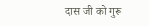दास जी को गुरू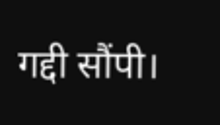गद्दी सौंपी।